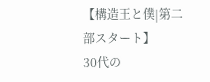【構造王と僕|第二部スタート】
30代の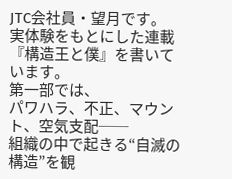JTC会社員・望月です。
実体験をもとにした連載
『構造王と僕』を書いています。
第一部では、
パワハラ、不正、マウント、空気支配──
組織の中で起きる“自滅の構造”を観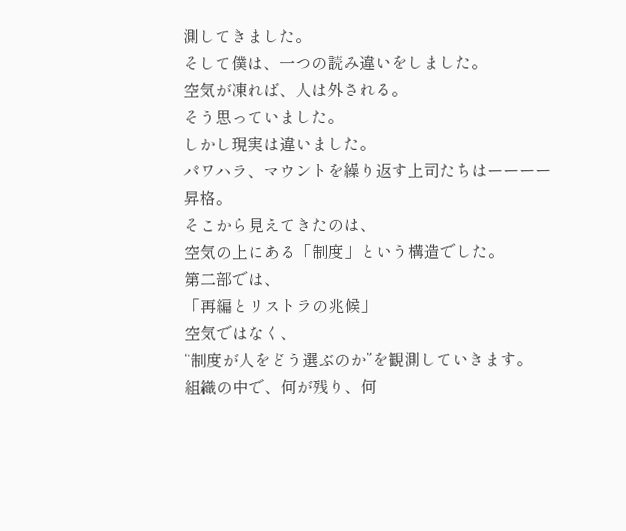測してきました。
そして僕は、一つの読み違いをしました。
空気が凍れば、人は外される。
そう思っていました。
しかし現実は違いました。
パワハラ、マウントを繰り返す上司たちはーーーー
昇格。
そこから見えてきたのは、
空気の上にある「制度」という構造でした。
第二部では、
「再編とリストラの兆候」
空気ではなく、
“制度が人をどう選ぶのか”を観測していきます。
組織の中で、何が残り、何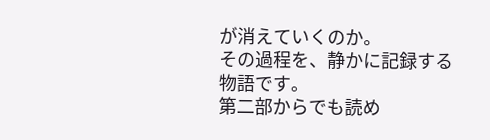が消えていくのか。
その過程を、静かに記録する物語です。
第二部からでも読め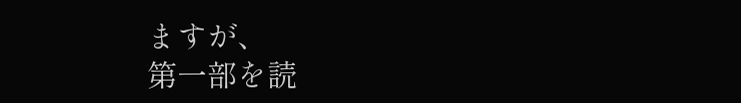ますが、
第一部を読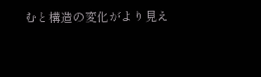むと構造の変化がより見え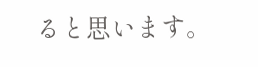ると思います。